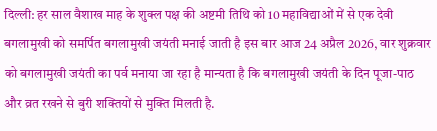दिल्ली: हर साल वैशाख माह के शुक्ल पक्ष की अष्टमी तिथि को 10 महाविद्याओं में से एक देवी बगलामुखी को समर्पित बगलामुखी जयंती मनाई जाती है इस बार आज 24 अप्रैल 2026, वार शुक्रवार को बगलामुखी जयंती का पर्व मनाया जा रहा है मान्यता है कि बगलामुखी जयंती के दिन पूजा-पाठ और व्रत रखने से बुरी शक्तियों से मुक्ति मिलती है.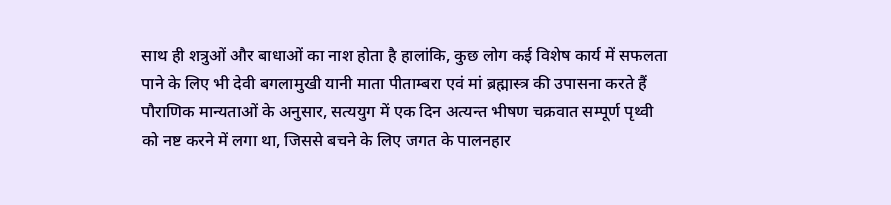साथ ही शत्रुओं और बाधाओं का नाश होता है हालांकि, कुछ लोग कई विशेष कार्य में सफलता पाने के लिए भी देवी बगलामुखी यानी माता पीताम्बरा एवं मां ब्रह्मास्त्र की उपासना करते हैं पौराणिक मान्यताओं के अनुसार, सत्ययुग में एक दिन अत्यन्त भीषण चक्रवात सम्पूर्ण पृथ्वी को नष्ट करने में लगा था, जिससे बचने के लिए जगत के पालनहार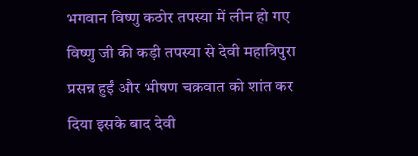भगवान विष्णु कठोर तपस्या में लीन हो गए विष्णु जी की कड़ी तपस्या से देवी महात्रिपुरा प्रसन्न हुईं और भीषण चक्रवात को शांत कर दिया इसके बाद देवी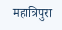महात्रिपुरा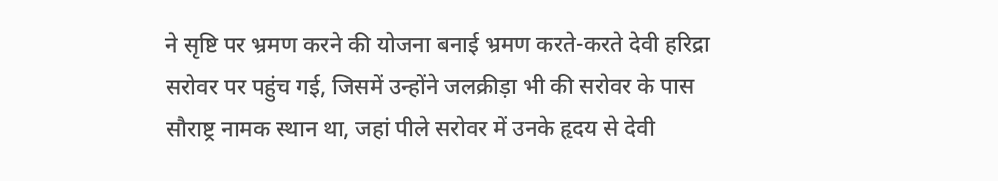ने सृष्टि पर भ्रमण करने की योजना बनाई भ्रमण करते-करते देवी हरिद्रा सरोवर पर पहुंच गई, जिसमें उन्होंने जलक्रीड़ा भी की सरोवर के पास सौराष्ट्र नामक स्थान था, जहां पीले सरोवर में उनके हृदय से देवी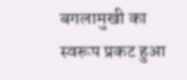बगलामुखी का स्वरूप प्रकट हुआ